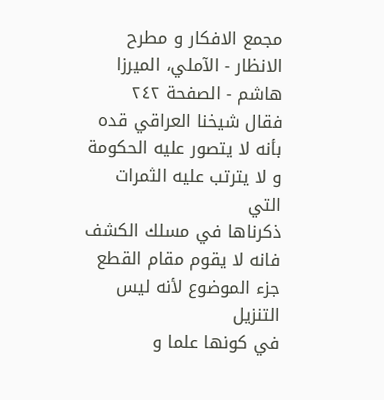مجمع الافكار و مطرح الانظار - الآملي، الميرزا هاشم - الصفحة ٢٤٢
فقال شيخنا العراقي قده بأنه لا يتصور عليه الحكومة و لا يترتب عليه الثمرات التي
ذكرناها في مسلك الكشف فانه لا يقوم مقام القطع جزء الموضوع لأنه ليس التنزيل
في كونها علما و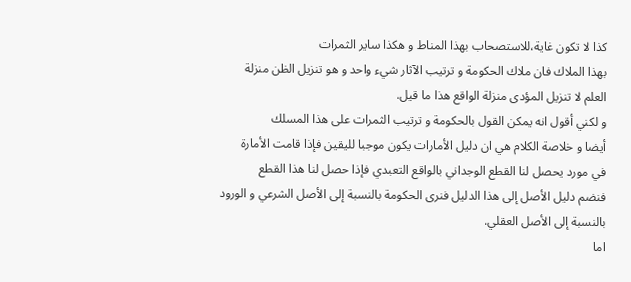كذا لا تكون غاية،للاستصحاب بهذا المناط و هكذا ساير الثمرات
بهذا الملاك فان ملاك الحكومة و ترتيب الآثار شيء واحد و هو تنزيل الظن منزلة
العلم لا تنزيل المؤدى منزلة الواقع هذا ما قيل.
و لكني أقول انه يمكن القول بالحكومة و ترتيب الثمرات على هذا المسلك
أيضا و خلاصة الكلام هي ان دليل الأمارات يكون موجبا لليقين فإذا قامت الأمارة
في مورد يحصل لنا القطع الوجداني بالواقع التعبدي فإذا حصل لنا هذا القطع
فنضم دليل الأصل إلى هذا الدليل فنرى الحكومة بالنسبة إلى الأصل الشرعي و الورود
بالنسبة إلى الأصل العقلي.
اما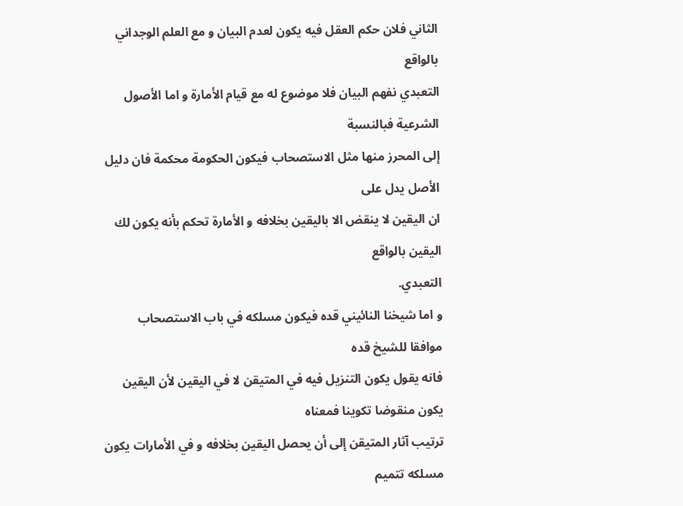الثاني فلان حكم العقل فيه يكون لعدم البيان و مع العلم الوجداني بالواقع
التعبدي نفهم البيان فلا موضوع له مع قيام الأمارة و اما الأصول الشرعية فبالنسبة
إلى المحرز منها مثل الاستصحاب فيكون الحكومة محكمة فان دليل الأصل يدل على
ان اليقين لا ينقض الا باليقين بخلافه و الأمارة تحكم بأنه يكون لك اليقين بالواقع
التعبدي.
و اما شيخنا النائيني قده فيكون مسلكه في باب الاستصحاب موافقا للشيخ قده
فانه يقول يكون التنزيل فيه في المتيقن لا في اليقين لأن اليقين يكون منقوضا تكوينا فمعناه
ترتيب آثار المتيقن إلى أن يحصل اليقين بخلافه و في الأمارات يكون مسلكه تتميم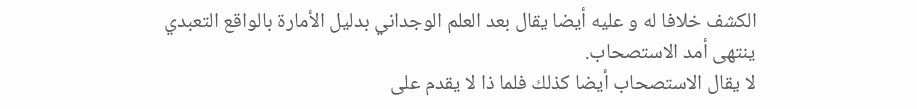الكشف خلافا له و عليه أيضا يقال بعد العلم الوجداني بدليل الأمارة بالواقع التعبدي
ينتهى أمد الاستصحاب.
لا يقال الاستصحاب أيضا كذلك فلما ذا لا يقدم على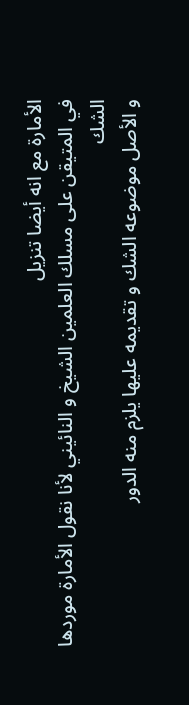الأمارة مع انه أيضا تنزيل
في المتيقن على مسلك العلمين الشيخ و النائيني لأنا نقول الأمارة موردها الشك
و الأصل موضوعه الشك و تقديمه عليها يلزم منه الدور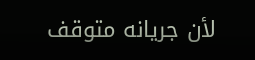لأن جريانه متوقف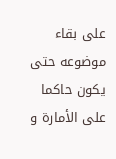على بقاء
موضوعه حتى يكون حاكما على الأمارة و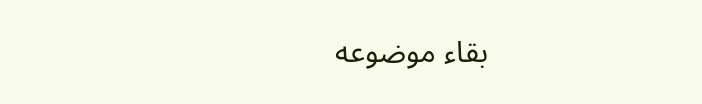بقاء موضوعه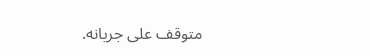متوقف على جريانه.